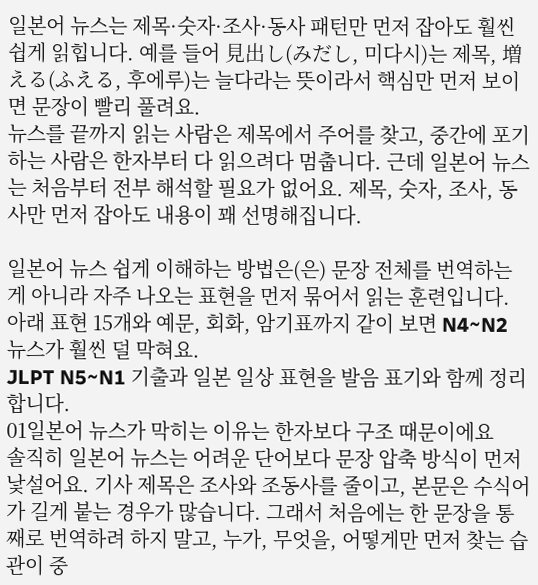일본어 뉴스는 제목·숫자·조사·동사 패턴만 먼저 잡아도 훨씬 쉽게 읽힙니다. 예를 들어 見出し(みだし, 미다시)는 제목, 増える(ふえる, 후에루)는 늘다라는 뜻이라서 핵심만 먼저 보이면 문장이 빨리 풀려요.
뉴스를 끝까지 읽는 사람은 제목에서 주어를 찾고, 중간에 포기하는 사람은 한자부터 다 읽으려다 멈춥니다. 근데 일본어 뉴스는 처음부터 전부 해석할 필요가 없어요. 제목, 숫자, 조사, 동사만 먼저 잡아도 내용이 꽤 선명해집니다.

일본어 뉴스 쉽게 이해하는 방법은(은) 문장 전체를 번역하는 게 아니라 자주 나오는 표현을 먼저 묶어서 읽는 훈련입니다. 아래 표현 15개와 예문, 회화, 암기표까지 같이 보면 N4~N2 뉴스가 훨씬 덜 막혀요.
JLPT N5~N1 기출과 일본 일상 표현을 발음 표기와 함께 정리합니다.
01일본어 뉴스가 막히는 이유는 한자보다 구조 때문이에요
솔직히 일본어 뉴스는 어려운 단어보다 문장 압축 방식이 먼저 낯설어요. 기사 제목은 조사와 조동사를 줄이고, 본문은 수식어가 길게 붙는 경우가 많습니다. 그래서 처음에는 한 문장을 통째로 번역하려 하지 말고, 누가, 무엇을, 어떻게만 먼저 찾는 습관이 중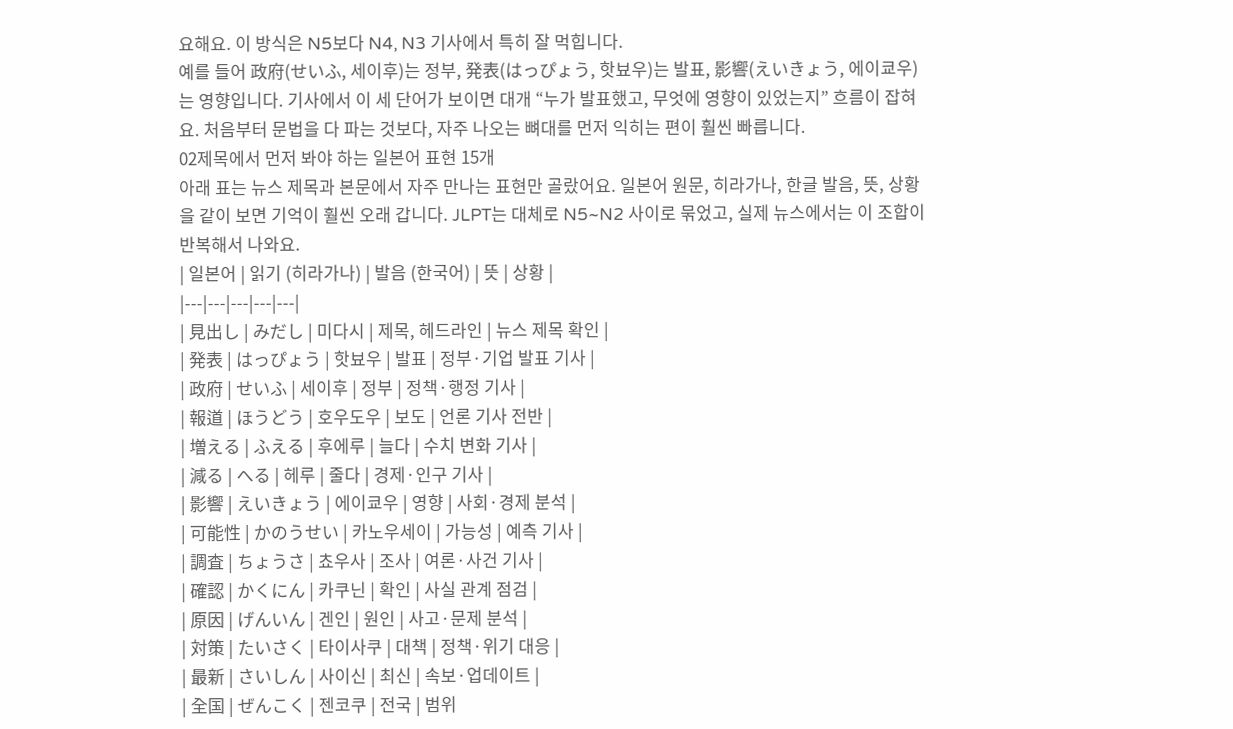요해요. 이 방식은 N5보다 N4, N3 기사에서 특히 잘 먹힙니다.
예를 들어 政府(せいふ, 세이후)는 정부, 発表(はっぴょう, 핫뵤우)는 발표, 影響(えいきょう, 에이쿄우)는 영향입니다. 기사에서 이 세 단어가 보이면 대개 “누가 발표했고, 무엇에 영향이 있었는지” 흐름이 잡혀요. 처음부터 문법을 다 파는 것보다, 자주 나오는 뼈대를 먼저 익히는 편이 훨씬 빠릅니다.
02제목에서 먼저 봐야 하는 일본어 표현 15개
아래 표는 뉴스 제목과 본문에서 자주 만나는 표현만 골랐어요. 일본어 원문, 히라가나, 한글 발음, 뜻, 상황을 같이 보면 기억이 훨씬 오래 갑니다. JLPT는 대체로 N5~N2 사이로 묶었고, 실제 뉴스에서는 이 조합이 반복해서 나와요.
| 일본어 | 읽기 (히라가나) | 발음 (한국어) | 뜻 | 상황 |
|---|---|---|---|---|
| 見出し | みだし | 미다시 | 제목, 헤드라인 | 뉴스 제목 확인 |
| 発表 | はっぴょう | 핫뵤우 | 발표 | 정부·기업 발표 기사 |
| 政府 | せいふ | 세이후 | 정부 | 정책·행정 기사 |
| 報道 | ほうどう | 호우도우 | 보도 | 언론 기사 전반 |
| 増える | ふえる | 후에루 | 늘다 | 수치 변화 기사 |
| 減る | へる | 헤루 | 줄다 | 경제·인구 기사 |
| 影響 | えいきょう | 에이쿄우 | 영향 | 사회·경제 분석 |
| 可能性 | かのうせい | 카노우세이 | 가능성 | 예측 기사 |
| 調査 | ちょうさ | 쵸우사 | 조사 | 여론·사건 기사 |
| 確認 | かくにん | 카쿠닌 | 확인 | 사실 관계 점검 |
| 原因 | げんいん | 겐인 | 원인 | 사고·문제 분석 |
| 対策 | たいさく | 타이사쿠 | 대책 | 정책·위기 대응 |
| 最新 | さいしん | 사이신 | 최신 | 속보·업데이트 |
| 全国 | ぜんこく | 젠코쿠 | 전국 | 범위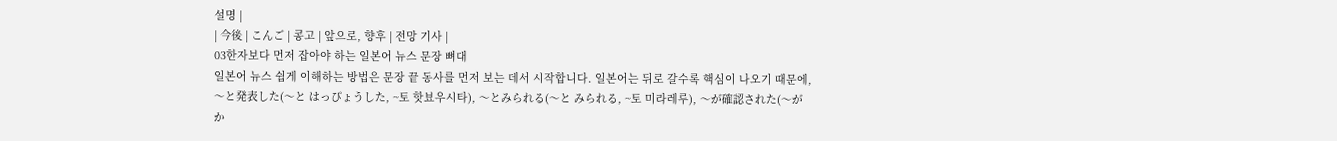설명 |
| 今後 | こんご | 콩고 | 앞으로, 향후 | 전망 기사 |
03한자보다 먼저 잡아야 하는 일본어 뉴스 문장 뼈대
일본어 뉴스 쉽게 이해하는 방법은 문장 끝 동사를 먼저 보는 데서 시작합니다. 일본어는 뒤로 갈수록 핵심이 나오기 때문에, 〜と発表した(〜と はっぴょうした, ~토 핫뵤우시타), 〜とみられる(〜と みられる, ~토 미라레루), 〜が確認された(〜が か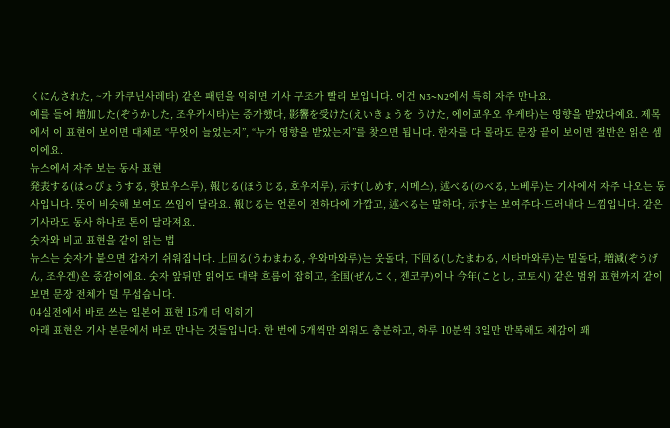くにんされた, ~가 카쿠닌사레타) 같은 패턴을 익히면 기사 구조가 빨리 보입니다. 이건 N3~N2에서 특히 자주 만나요.
예를 들어 増加した(ぞうかした, 조우카시타)는 증가했다, 影響を受けた(えいきょうを うけた, 에이쿄우오 우케타)는 영향을 받았다예요. 제목에서 이 표현이 보이면 대체로 “무엇이 늘었는지”, “누가 영향을 받았는지”를 찾으면 됩니다. 한자를 다 몰라도 문장 끝이 보이면 절반은 읽은 셈이에요.
뉴스에서 자주 보는 동사 표현
発表する(はっぴょうする, 핫뵤우스루), 報じる(ほうじる, 호우지루), 示す(しめす, 시메스), 述べる(のべる, 노베루)는 기사에서 자주 나오는 동사입니다. 뜻이 비슷해 보여도 쓰임이 달라요. 報じる는 언론이 전하다에 가깝고, 述べる는 말하다, 示す는 보여주다·드러내다 느낌입니다. 같은 기사라도 동사 하나로 톤이 달라져요.
숫자와 비교 표현을 같이 읽는 법
뉴스는 숫자가 붙으면 갑자기 쉬워집니다. 上回る(うわまわる, 우와마와루)는 웃돌다, 下回る(したまわる, 시타마와루)는 밑돌다, 増減(ぞうげん, 조우겐)은 증감이에요. 숫자 앞뒤만 읽어도 대략 흐름이 잡히고, 全国(ぜんこく, 젠코쿠)이나 今年(ことし, 코토시) 같은 범위 표현까지 같이 보면 문장 전체가 덜 무섭습니다.
04실전에서 바로 쓰는 일본어 표현 15개 더 익히기
아래 표현은 기사 본문에서 바로 만나는 것들입니다. 한 번에 5개씩만 외워도 충분하고, 하루 10분씩 3일만 반복해도 체감이 꽤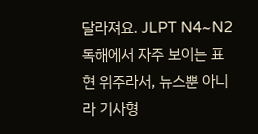달라져요. JLPT N4~N2 독해에서 자주 보이는 표현 위주라서, 뉴스뿐 아니라 기사형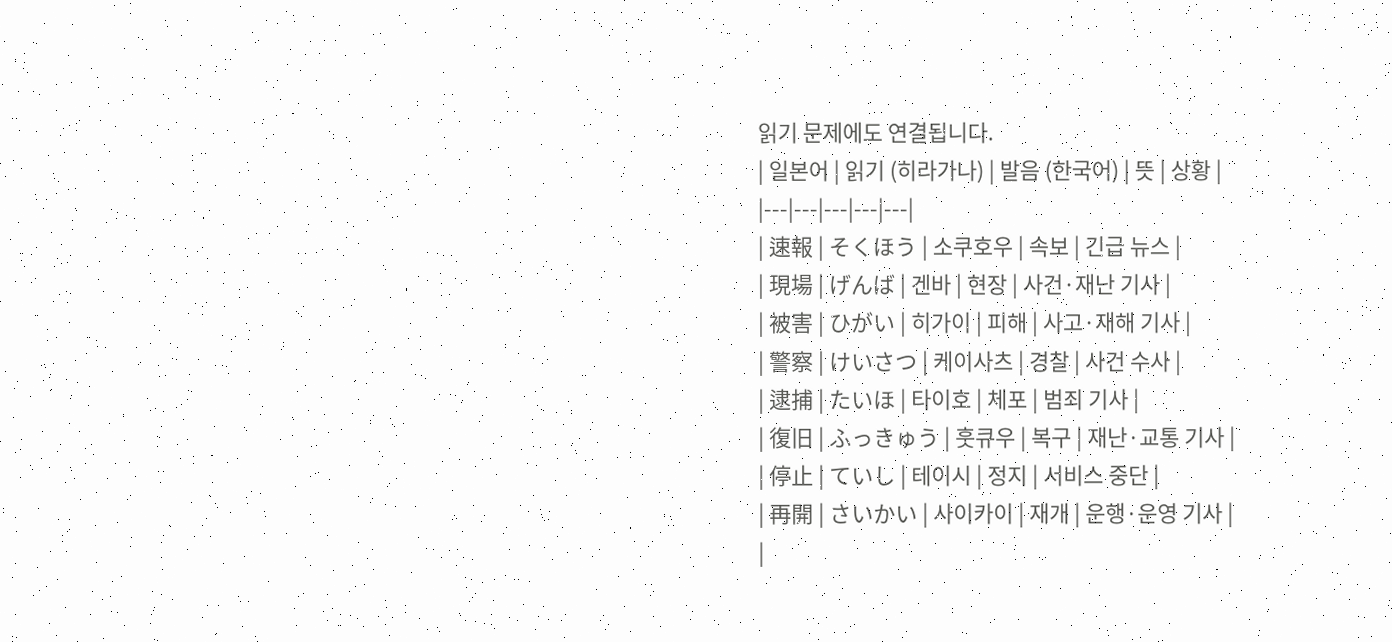읽기 문제에도 연결됩니다.
| 일본어 | 읽기 (히라가나) | 발음 (한국어) | 뜻 | 상황 |
|---|---|---|---|---|
| 速報 | そくほう | 소쿠호우 | 속보 | 긴급 뉴스 |
| 現場 | げんば | 겐바 | 현장 | 사건·재난 기사 |
| 被害 | ひがい | 히가이 | 피해 | 사고·재해 기사 |
| 警察 | けいさつ | 케이사츠 | 경찰 | 사건 수사 |
| 逮捕 | たいほ | 타이호 | 체포 | 범죄 기사 |
| 復旧 | ふっきゅう | 훗큐우 | 복구 | 재난·교통 기사 |
| 停止 | ていし | 테이시 | 정지 | 서비스 중단 |
| 再開 | さいかい | 사이카이 | 재개 | 운행·운영 기사 |
|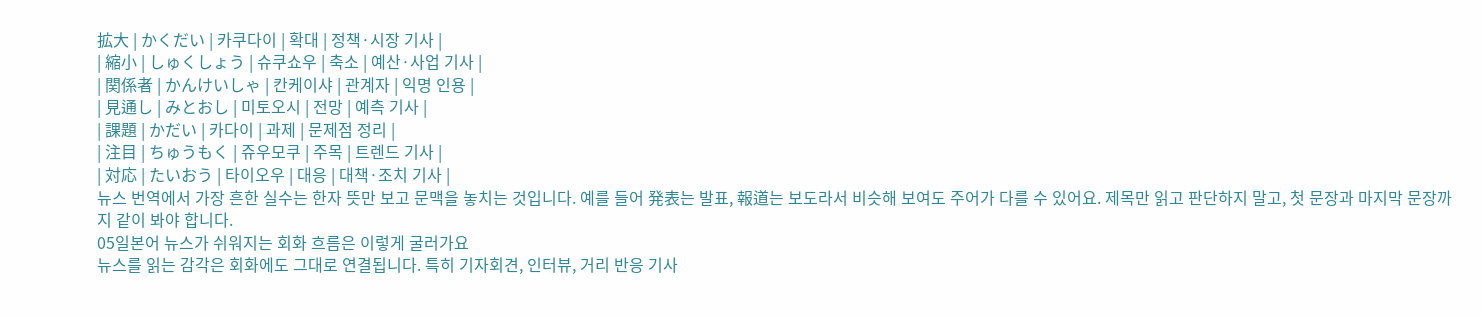拡大 | かくだい | 카쿠다이 | 확대 | 정책·시장 기사 |
| 縮小 | しゅくしょう | 슈쿠쇼우 | 축소 | 예산·사업 기사 |
| 関係者 | かんけいしゃ | 칸케이샤 | 관계자 | 익명 인용 |
| 見通し | みとおし | 미토오시 | 전망 | 예측 기사 |
| 課題 | かだい | 카다이 | 과제 | 문제점 정리 |
| 注目 | ちゅうもく | 쥬우모쿠 | 주목 | 트렌드 기사 |
| 対応 | たいおう | 타이오우 | 대응 | 대책·조치 기사 |
뉴스 번역에서 가장 흔한 실수는 한자 뜻만 보고 문맥을 놓치는 것입니다. 예를 들어 発表는 발표, 報道는 보도라서 비슷해 보여도 주어가 다를 수 있어요. 제목만 읽고 판단하지 말고, 첫 문장과 마지막 문장까지 같이 봐야 합니다.
05일본어 뉴스가 쉬워지는 회화 흐름은 이렇게 굴러가요
뉴스를 읽는 감각은 회화에도 그대로 연결됩니다. 특히 기자회견, 인터뷰, 거리 반응 기사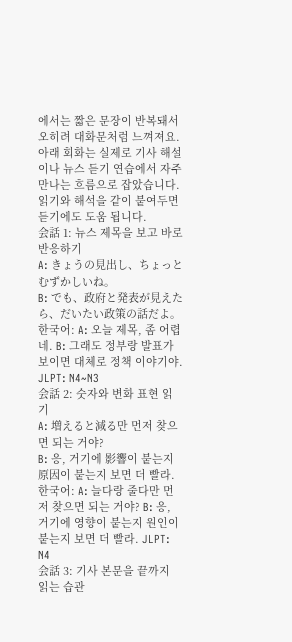에서는 짧은 문장이 반복돼서 오히려 대화문처럼 느껴져요. 아래 회화는 실제로 기사 해설이나 뉴스 듣기 연습에서 자주 만나는 흐름으로 잡았습니다. 읽기와 해석을 같이 붙여두면 듣기에도 도움 됩니다.
会話 1: 뉴스 제목을 보고 바로 반응하기
A: きょうの見出し、ちょっとむずかしいね。
B: でも、政府と発表が見えたら、だいたい政策の話だよ。
한국어: A: 오늘 제목, 좀 어렵네. B: 그래도 정부랑 발표가 보이면 대체로 정책 이야기야.
JLPT: N4~N3
会話 2: 숫자와 변화 표현 읽기
A: 増えると減る만 먼저 찾으면 되는 거야?
B: 응, 거기에 影響이 붙는지 原因이 붙는지 보면 더 빨라.
한국어: A: 늘다랑 줄다만 먼저 찾으면 되는 거야? B: 응, 거기에 영향이 붙는지 원인이 붙는지 보면 더 빨라. JLPT: N4
会話 3: 기사 본문을 끝까지 읽는 습관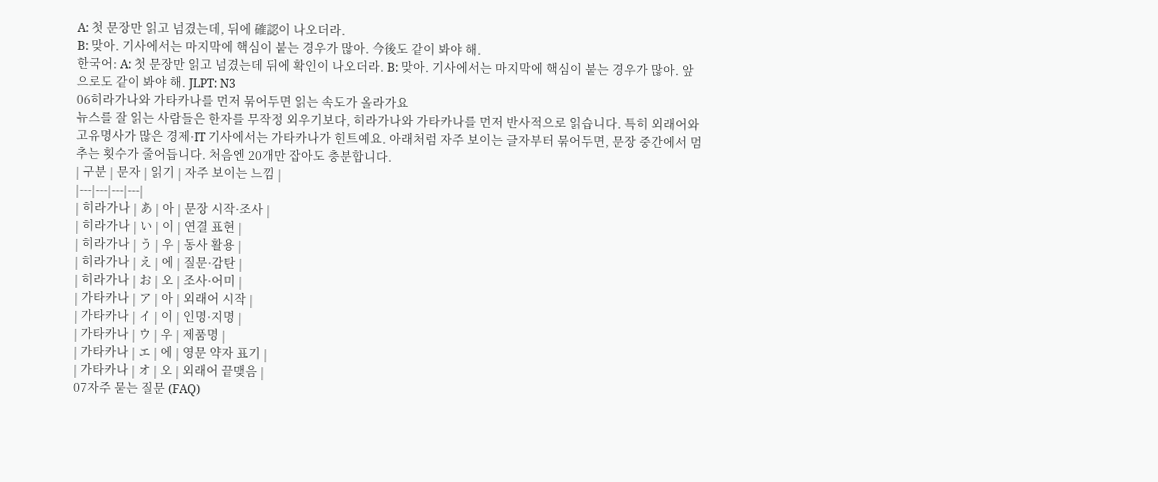A: 첫 문장만 읽고 넘겼는데, 뒤에 確認이 나오더라.
B: 맞아. 기사에서는 마지막에 핵심이 붙는 경우가 많아. 今後도 같이 봐야 해.
한국어: A: 첫 문장만 읽고 넘겼는데 뒤에 확인이 나오더라. B: 맞아. 기사에서는 마지막에 핵심이 붙는 경우가 많아. 앞으로도 같이 봐야 해. JLPT: N3
06히라가나와 가타카나를 먼저 묶어두면 읽는 속도가 올라가요
뉴스를 잘 읽는 사람들은 한자를 무작정 외우기보다, 히라가나와 가타카나를 먼저 반사적으로 읽습니다. 특히 외래어와 고유명사가 많은 경제·IT 기사에서는 가타카나가 힌트예요. 아래처럼 자주 보이는 글자부터 묶어두면, 문장 중간에서 멈추는 횟수가 줄어듭니다. 처음엔 20개만 잡아도 충분합니다.
| 구분 | 문자 | 읽기 | 자주 보이는 느낌 |
|---|---|---|---|
| 히라가나 | あ | 아 | 문장 시작·조사 |
| 히라가나 | い | 이 | 연결 표현 |
| 히라가나 | う | 우 | 동사 활용 |
| 히라가나 | え | 에 | 질문·감탄 |
| 히라가나 | お | 오 | 조사·어미 |
| 가타카나 | ア | 아 | 외래어 시작 |
| 가타카나 | イ | 이 | 인명·지명 |
| 가타카나 | ウ | 우 | 제품명 |
| 가타카나 | エ | 에 | 영문 약자 표기 |
| 가타카나 | オ | 오 | 외래어 끝맺음 |
07자주 묻는 질문 (FAQ)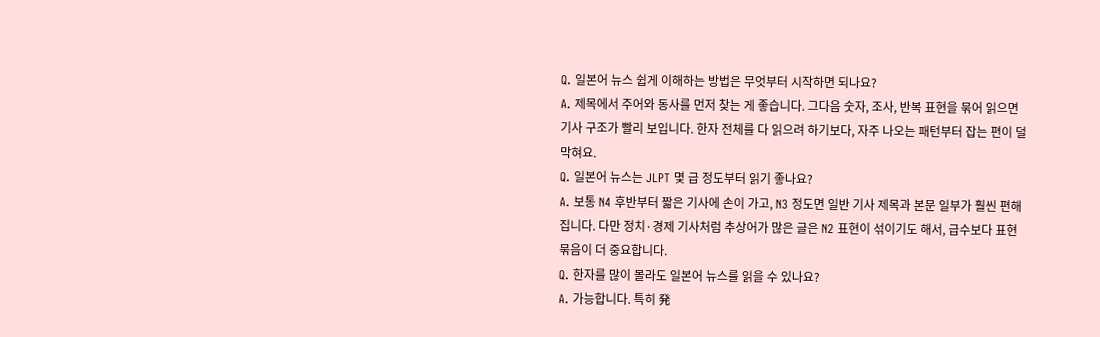Q. 일본어 뉴스 쉽게 이해하는 방법은 무엇부터 시작하면 되나요?
A. 제목에서 주어와 동사를 먼저 찾는 게 좋습니다. 그다음 숫자, 조사, 반복 표현을 묶어 읽으면 기사 구조가 빨리 보입니다. 한자 전체를 다 읽으려 하기보다, 자주 나오는 패턴부터 잡는 편이 덜 막혀요.
Q. 일본어 뉴스는 JLPT 몇 급 정도부터 읽기 좋나요?
A. 보통 N4 후반부터 짧은 기사에 손이 가고, N3 정도면 일반 기사 제목과 본문 일부가 훨씬 편해집니다. 다만 정치·경제 기사처럼 추상어가 많은 글은 N2 표현이 섞이기도 해서, 급수보다 표현 묶음이 더 중요합니다.
Q. 한자를 많이 몰라도 일본어 뉴스를 읽을 수 있나요?
A. 가능합니다. 특히 発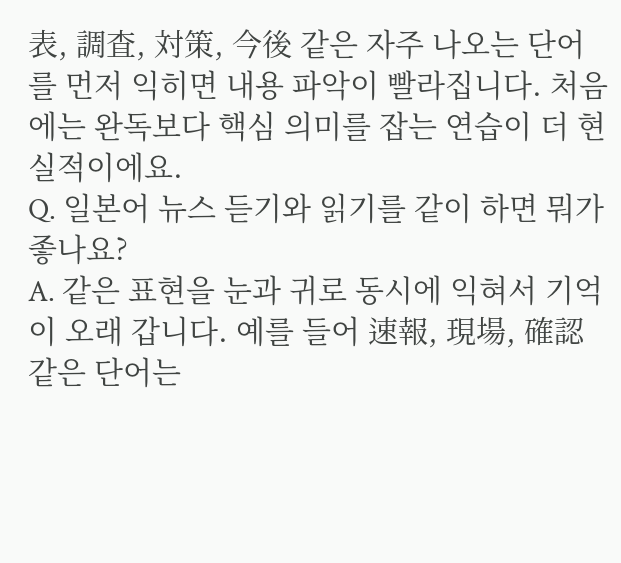表, 調査, 対策, 今後 같은 자주 나오는 단어를 먼저 익히면 내용 파악이 빨라집니다. 처음에는 완독보다 핵심 의미를 잡는 연습이 더 현실적이에요.
Q. 일본어 뉴스 듣기와 읽기를 같이 하면 뭐가 좋나요?
A. 같은 표현을 눈과 귀로 동시에 익혀서 기억이 오래 갑니다. 예를 들어 速報, 現場, 確認 같은 단어는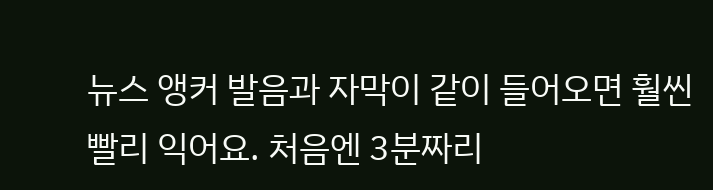뉴스 앵커 발음과 자막이 같이 들어오면 훨씬 빨리 익어요. 처음엔 3분짜리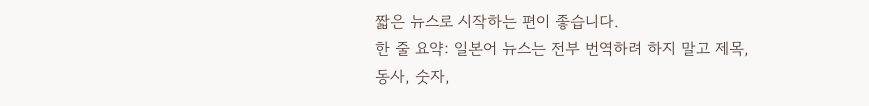짧은 뉴스로 시작하는 편이 좋습니다.
한 줄 요약: 일본어 뉴스는 전부 번역하려 하지 말고 제목, 동사, 숫자,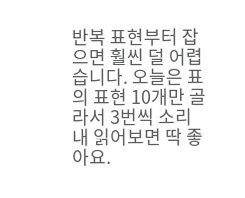반복 표현부터 잡으면 훨씬 덜 어렵습니다. 오늘은 표의 표현 10개만 골라서 3번씩 소리 내 읽어보면 딱 좋아요.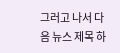그러고 나서 다음 뉴스 제목 하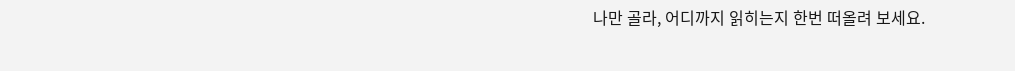나만 골라, 어디까지 읽히는지 한번 떠올려 보세요.